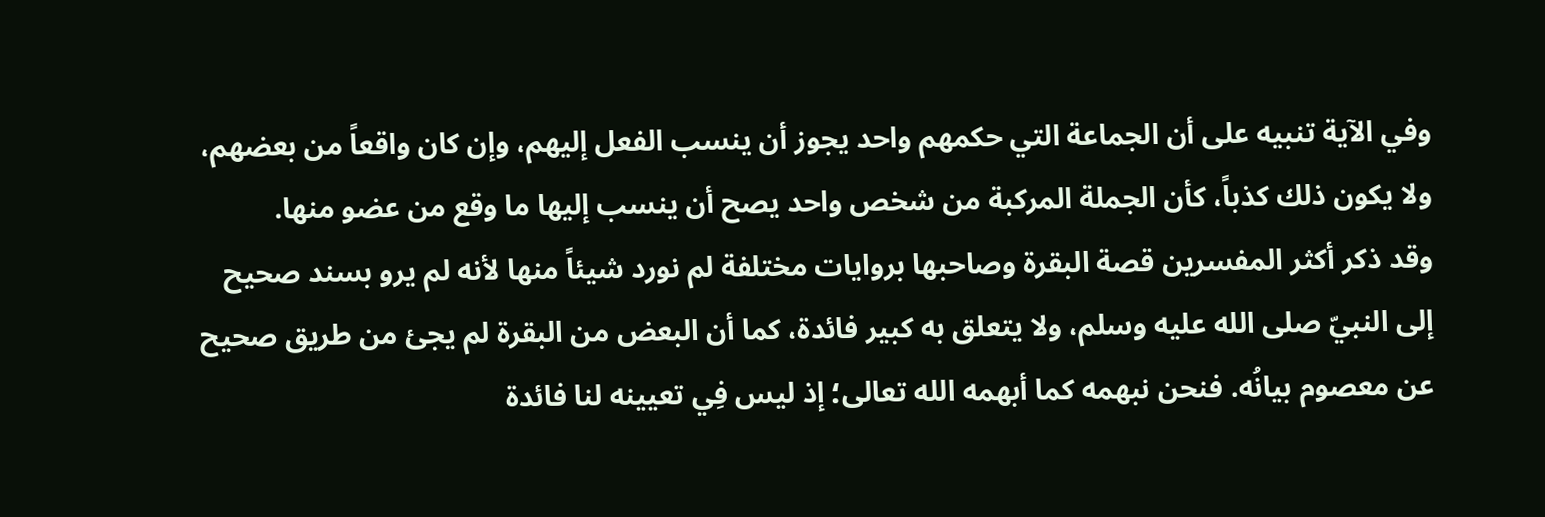وفي الآية تنبيه على أن الجماعة التي حكمهم واحد يجوز أن ينسب الفعل إليهم، وإن كان واقعاً من بعضهم، ولا يكون ذلك كذباً، كأن الجملة المركبة من شخص واحد يصح أن ينسب إليها ما وقع من عضو منها.
وقد ذكر أكثر المفسرين قصة البقرة وصاحبها بروايات مختلفة لم نورد شيئاً منها لأنه لم يرو بسند صحيح إلى النبيّ صلى الله عليه وسلم، ولا يتعلق به كبير فائدة، كما أن البعض من البقرة لم يجئ من طريق صحيح عن معصوم بيانُه. فنحن نبهمه كما أبهمه الله تعالى؛ إذ ليس فِي تعيينه لنا فائدة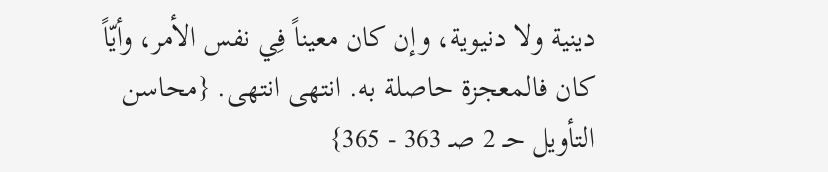دينية ولا دنيوية، وإن كان معيناً فِي نفس الأمر، وأيّاً كان فالمعجزة حاصلة به. انتهى انتهى. {محاسن التأويل حـ 2 صـ 363 - 365}